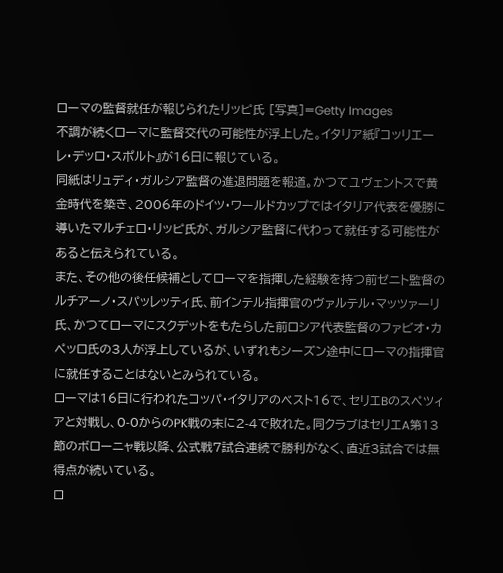ローマの監督就任が報じられたリッピ氏 [写真]=Getty Images
不調が続くローマに監督交代の可能性が浮上した。イタリア紙『コッリエーレ・デッロ・スポルト』が16日に報じている。
同紙はリュディ・ガルシア監督の進退問題を報道。かつてユヴェントスで黄金時代を築き、2006年のドイツ・ワールドカップではイタリア代表を優勝に導いたマルチェロ・リッピ氏が、ガルシア監督に代わって就任する可能性があると伝えられている。
また、その他の後任候補としてローマを指揮した経験を持つ前ゼニト監督のルチアーノ・スパッレッティ氏、前インテル指揮官のヴァルテル・マッツァーリ氏、かつてローマにスクデットをもたらした前ロシア代表監督のファビオ・カペッロ氏の3人が浮上しているが、いずれもシーズン途中にローマの指揮官に就任することはないとみられている。
ローマは16日に行われたコッパ・イタリアのベスト16で、セリエBのスペツィアと対戦し、0-0からのPK戦の末に2-4で敗れた。同クラブはセリエA第13節のボローニャ戦以降、公式戦7試合連続で勝利がなく、直近3試合では無得点が続いている。
ロ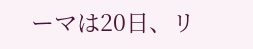ーマは20日、リ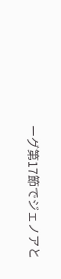ーグ第17節でジェノアと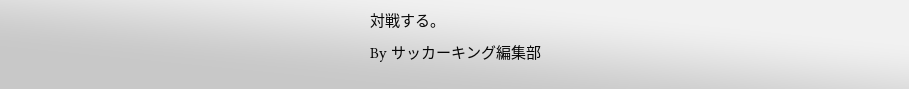対戦する。
By サッカーキング編集部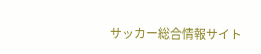サッカー総合情報サイト